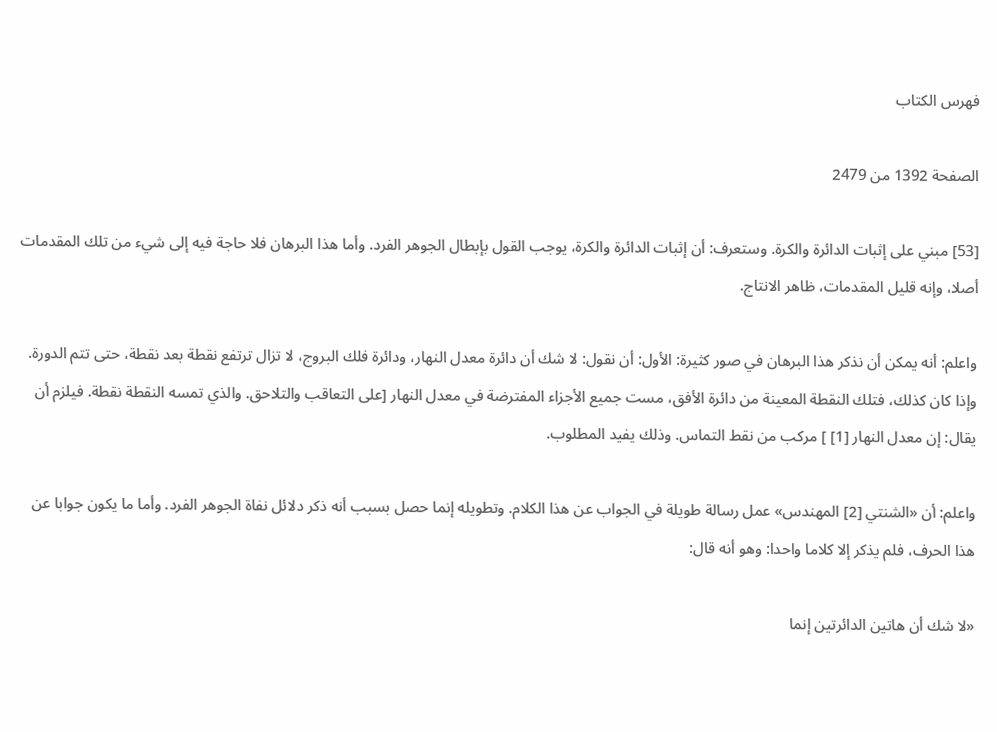فهرس الكتاب

الصفحة 1392 من 2479

[53] مبني على إثبات الدائرة والكرة. وستعرف: أن إثبات الدائرة والكرة، يوجب القول بإبطال الجوهر الفرد. وأما هذا البرهان فلا حاجة فيه إلى شيء من تلك المقدمات أصلا، وإنه قليل المقدمات، ظاهر الانتاج.

واعلم: أنه يمكن أن نذكر هذا البرهان في صور كثيرة: الأول: أن نقول: لا شك أن دائرة معدل النهار، ودائرة فلك البروج، لا تزال ترتفع نقطة بعد نقطة، حتى تتم الدورة. وإذا كان كذلك، فتلك النقطة المعينة من دائرة الأفق، مست جميع الأجزاء المفترضة في معدل النهار [على التعاقب والتلاحق. والذي تمسه النقطة نقطة. فيلزم أن يقال: إن معدل النهار [1] ] مركب من نقط التماس. وذلك يفيد المطلوب.

واعلم: أن «الشنتي [2] المهندس» عمل رسالة طويلة في الجواب عن هذا الكلام. وتطويله إنما حصل بسبب أنه ذكر دلائل نفاة الجوهر الفرد. وأما ما يكون جوابا عن هذا الحرف، فلم يذكر إلا كلاما واحدا: وهو أنه قال:

«لا شك أن هاتين الدائرتين إنما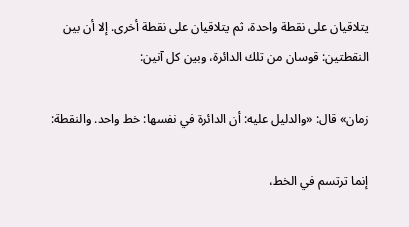يتلاقيان على نقطة واحدة، ثم يتلاقيان على نقطة أخرى. إلا أن بين النقطتين: قوسان من تلك الدائرة، وبين كل آنين:

زمان» قال: «والدليل عليه: أن الدائرة في نفسها: خط واحد. والنقطة:

إنما ترتسم في الخط،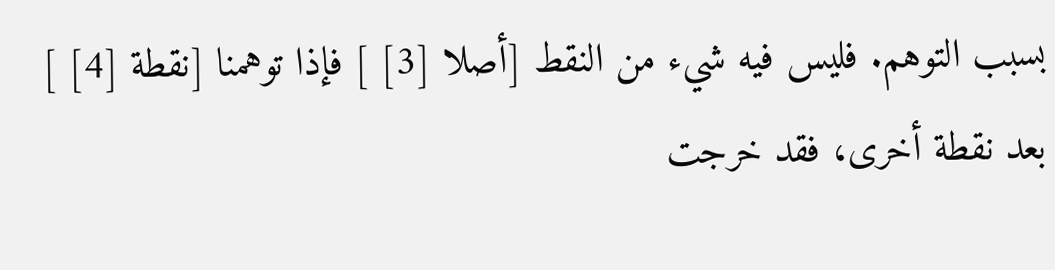بسبب التوهم. فليس فيه شيء من النقط [أصلا [3] ] فإذا توهمنا [نقطة [4] ] بعد نقطة أخرى، فقد خرجت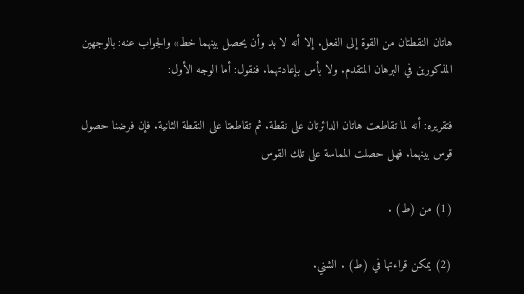هاتان النقطتان من القوة إلى الفعل. إلا أنه لا بد وأن يحصل بينهما خط» والجواب عنه: بالوجهين المذكورين في البرهان المتقدم. ولا بأس بإعادتهما. فنقول: أما الوجه الأول:

فتقريره: أنه لما تقاطعت هاتان الدائرتان على نقطة. ثم تقاطعتا على النقطة الثانية. فإن فرضنا حصول قوس بينهما. فهل حصلت المماسة على تلك القوس

(1) من (ط) .

(2) يمكن قراءتها في (ط) . الشني.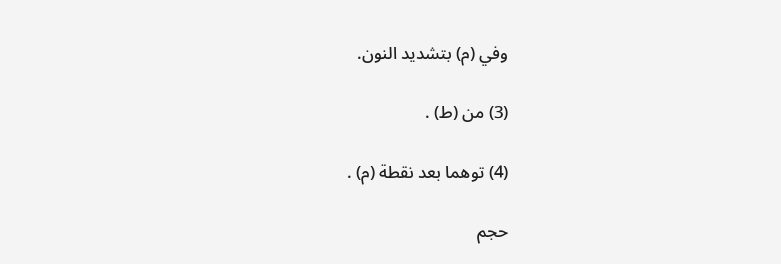وفي (م) بتشديد النون.

(3) من (ط) .

(4) توهما بعد نقطة (م) .

حجم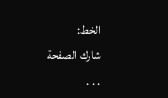الخط:
شارك الصفحة
. . .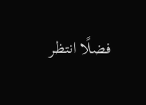فضلًا انتظر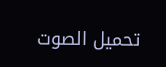تحميل الصوت